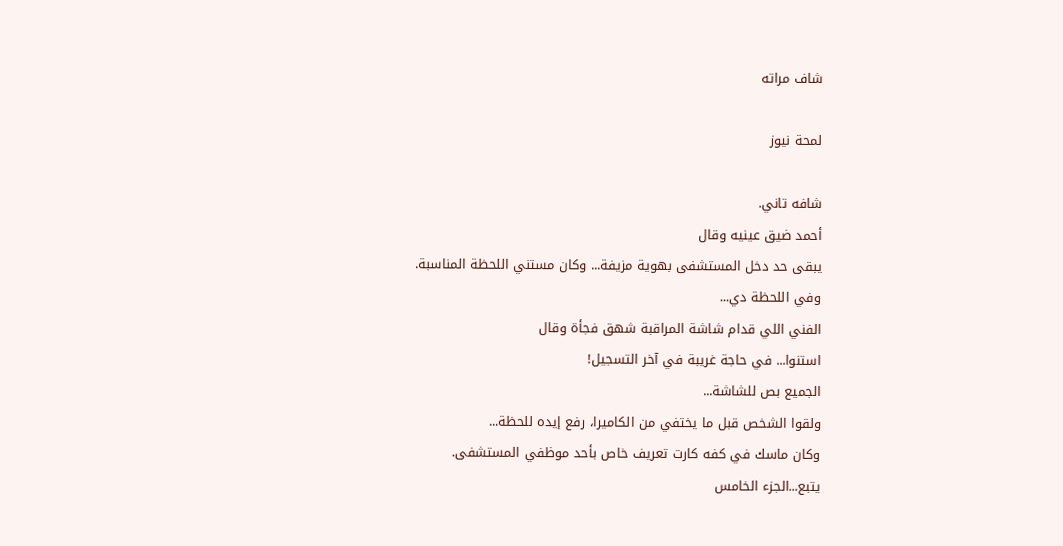شاف مراته

لمحة نيوز

شافه تاني.
أحمد ضيق عينيه وقال
يبقى حد دخل المستشفى بهوية مزيفة... وكان مستني اللحظة المناسبة.
وفي اللحظة دي...
الفني اللي قدام شاشة المراقبة شهق فجأة وقال
استنوا... في حاجة غريبة في آخر التسجيل!
الجميع بص للشاشة...
ولقوا الشخص قبل ما يختفي من الكاميرا، رفع إيده للحظة...
وكان ماسك في كفه كارت تعريف خاص بأحد موظفي المستشفى.
يتبع...الجزء الخامس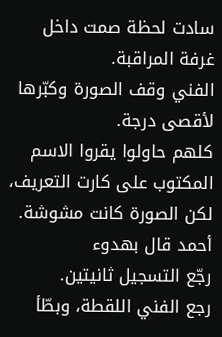سادت لحظة صمت داخل غرفة المراقبة.
الفني وقف الصورة وكبّرها لأقصى درجة.
كلهم حاولوا يقروا الاسم المكتوب على كارت التعريف، لكن الصورة كانت مشوشة.
أحمد قال بهدوء
رجّع التسجيل ثانيتين.
رجع الفني اللقطة، وبطّأ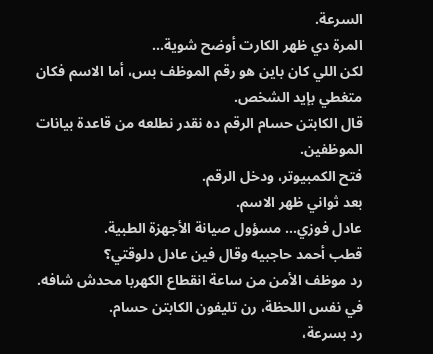السرعة.
المرة دي ظهر الكارت أوضح شوية...
لكن اللي كان باين هو رقم الموظف بس، أما الاسم فكان متغطي بإيد الشخص.
قال الكابتن حسام الرقم ده نقدر نطلعه من قاعدة بيانات الموظفين.
فتح الكمبيوتر، ودخل الرقم.
بعد ثواني ظهر الاسم.
عادل فوزي... مسؤول صيانة الأجهزة الطبية.
قطب أحمد حاجبيه وقال فين عادل دلوقتي؟
رد موظف الأمن من ساعة انقطاع الكهربا محدش شافه.
في نفس اللحظة، رن تليفون الكابتن حسام.
رد بسرعة،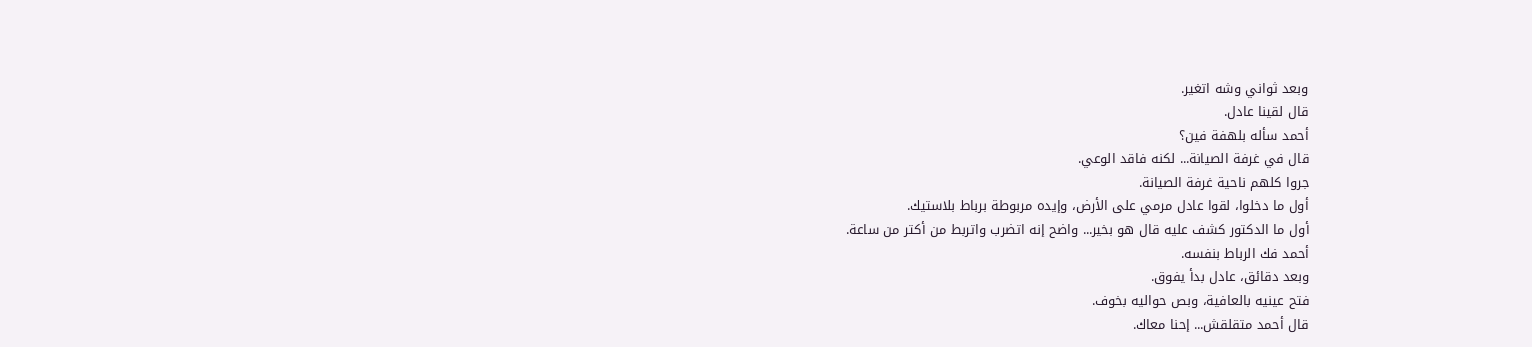وبعد ثواني وشه اتغير.
قال لقينا عادل.
أحمد سأله بلهفة فين؟
قال في غرفة الصيانة... لكنه فاقد الوعي.
جروا كلهم ناحية غرفة الصيانة.
أول ما دخلوا، لقوا عادل مرمي على الأرض، وإيده مربوطة برباط بلاستيك.
أول ما الدكتور كشف عليه قال هو بخير... واضح إنه اتضرب واتربط من أكتر من ساعة.
أحمد فك الرباط بنفسه.
وبعد دقائق، عادل بدأ يفوق.
فتح عينيه بالعافية، وبص حواليه بخوف.
قال أحمد متقلقش... إحنا معاك.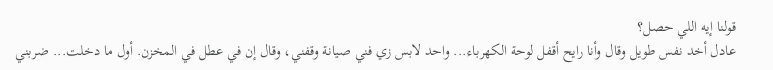قولنا إيه اللي حصل؟
عادل أخد نفس طويل وقال وأنا رايح أقفل لوحة الكهرباء... واحد لابس زي فني صيانة وقفني، وقال إن في عطل في المخزن. أول ما دخلت... ضربني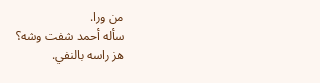من ورا.
سأله أحمد شفت وشه؟
هز راسه بالنفي.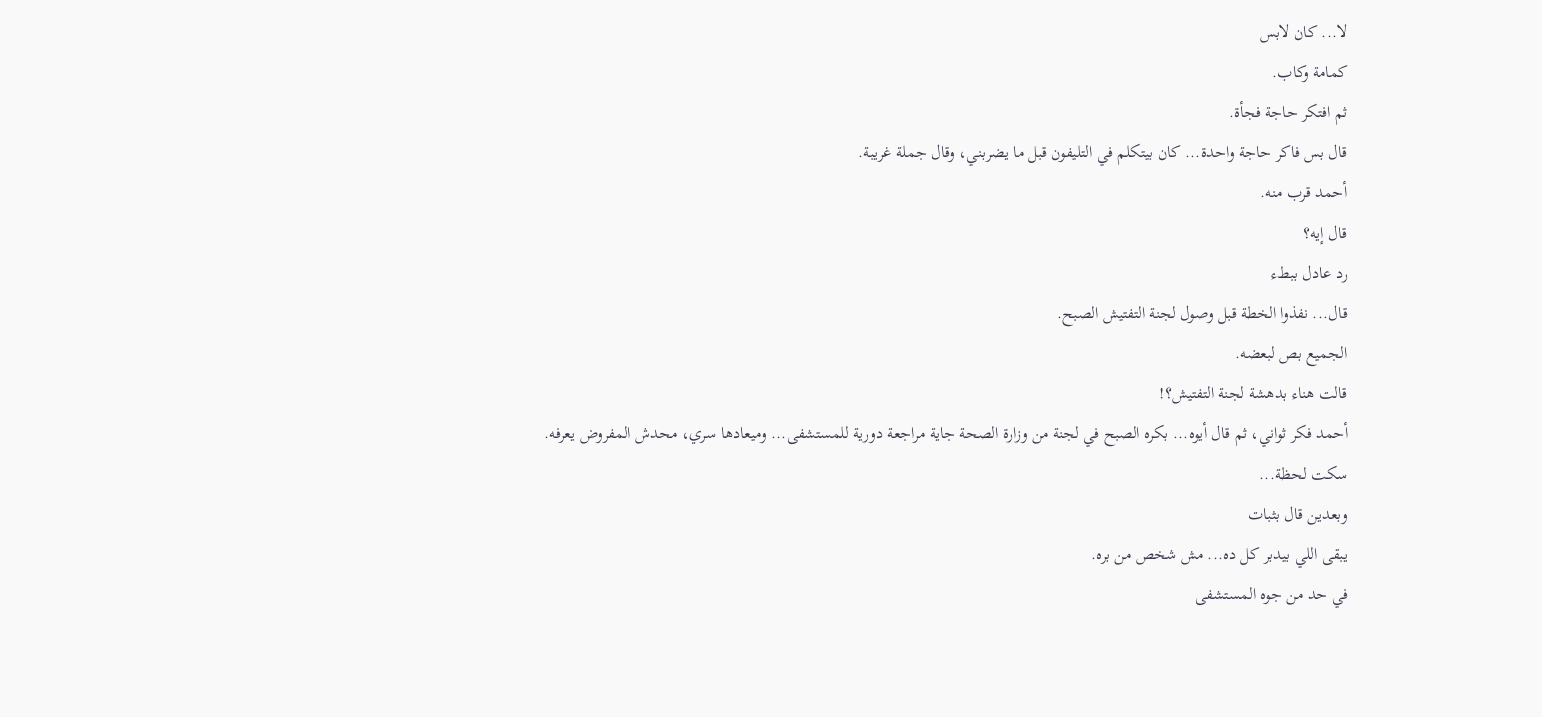لا... كان لابس
كمامة وكاب.
ثم افتكر حاجة فجأة.
قال بس فاكر حاجة واحدة... كان بيتكلم في التليفون قبل ما يضربني، وقال جملة غريبة.
أحمد قرب منه.
قال إيه؟
رد عادل ببطء
قال... نفذوا الخطة قبل وصول لجنة التفتيش الصبح.
الجميع بص لبعضه.
قالت هناء بدهشة لجنة التفتيش؟!
أحمد فكر ثواني، ثم قال أيوه... بكره الصبح في لجنة من وزارة الصحة جاية مراجعة دورية للمستشفى... وميعادها سري، محدش المفروض يعرفه.
سكت لحظة...
وبعدين قال بثبات
يبقى اللي بيدبر كل ده... مش شخص من بره.
في حد من جوه المستشفى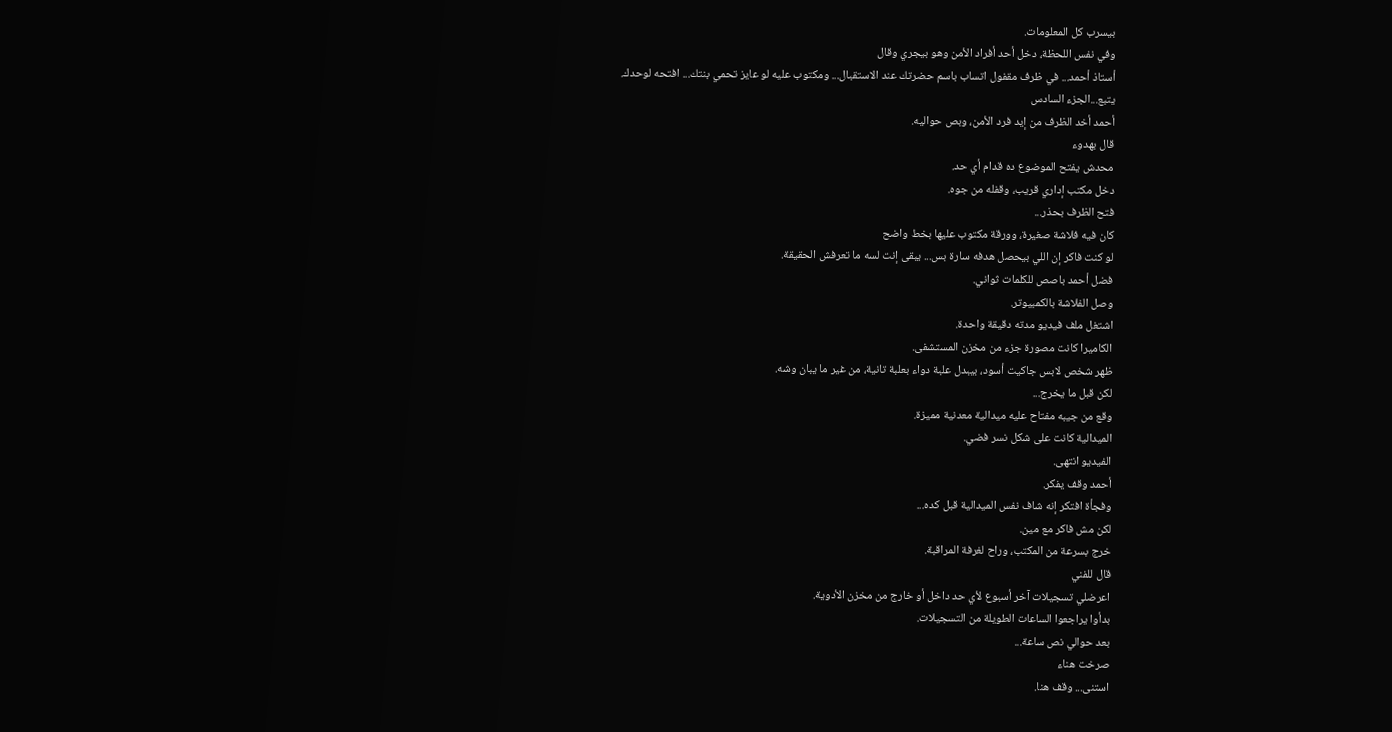بيسرب كل المعلومات.
وفي نفس اللحظة، دخل أحد أفراد الأمن وهو بيجري وقال
أستاذ أحمد... في ظرف مقفول اتساب باسم حضرتك عند الاستقبال... ومكتوب عليه لو عايز تحمي بنتك... افتحه لوحدك.
يتبع...الجزء السادس
أحمد أخد الظرف من إيد فرد الأمن، وبص حواليه.
قال بهدوء
محدش يفتح الموضوع ده قدام أي حد.
دخل مكتب إداري قريب، وقفله من جوه.
فتح الظرف بحذر...
كان فيه فلاشة صغيرة، وورقة مكتوب عليها بخط واضح
لو كنت فاكر إن اللي بيحصل هدفه سارة بس... يبقى إنت لسه ما تعرفش الحقيقة.
فضل أحمد باصص للكلمات ثواني.
وصل الفلاشة بالكمبيوتر.
اشتغل ملف فيديو مدته دقيقة واحدة.
الكاميرا كانت مصورة جزء من مخزن المستشفى.
ظهر شخص لابس جاكيت أسود، بيبدل علبة دواء بعلبة تانية، من غير ما يبان وشه.
لكن قبل ما يخرج...
وقع من جيبه مفتاح عليه ميدالية معدنية مميزة.
الميدالية كانت على شكل نسر فضي.
الفيديو انتهى.
أحمد وقف يفكر.
وفجأة افتكر إنه شاف نفس الميدالية قبل كده...
لكن مش فاكر مع مين.
خرج بسرعة من المكتب، وراح لغرفة المراقبة.
قال للفني
اعرضلي تسجيلات آخر أسبوع لأي حد داخل أو خارج من مخزن الأدوية.
بدأوا يراجعوا الساعات الطويلة من التسجيلات.
بعد حوالي نص ساعة...
صرخت هناء
استنى... وقف هنا.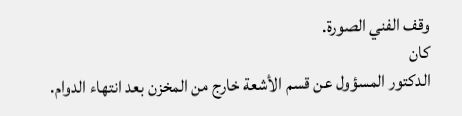وقف الفني الصورة.
كان
الدكتور المسؤول عن قسم الأشعة خارج من المخزن بعد انتهاء الدوام.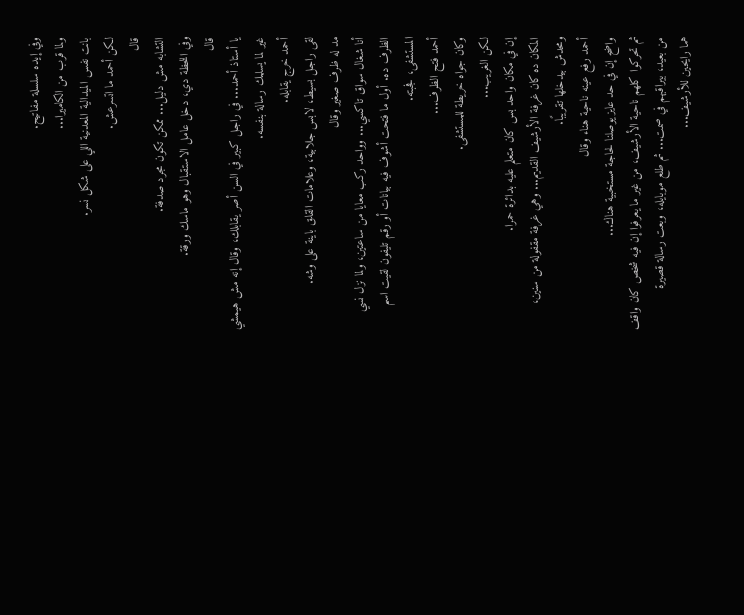وفي إيده سلسلة مفاتيح.
ولما قرب من الكاميرا...
بانت نفس الميدالية المعدنية اللي على شكل نسر.
لكن أحمد ما اتسرعش.
قال
التشابه مش دليل... ممكن تكون مجرد صدفة.
وفي اللحظة دي، دخل عامل الاستقبال وهو ماسك ورقة.
قال
يا أستاذ أحمد... في راجل كبير في السن أصر يقابلك، وقال إنه مش هيمشي غير لما يسلمك رسالة بنفسه.
أحمد خرج يقابله.
لقى راجل بسيط، لابس جلابية، وعلامات القلق باينة على وشه.
مد له ظرف صغير وقال
أنا شغال سواق تاكسي... وواحد ركب معايا من ساعتين، ولما نزل نسي الظرف ده. أول ما فتحت أشوف فيه بيانات أو رقم تليفون لقيت اسم المستشفى، فجبته.
أحمد فتح الظرف...
وكان جواه خريطة للمستشفى.
لكن الغريب...
إن في مكان واحد بس كان متعلم عليه بدائرة حمرا.
المكان ده كان غرفة الأرشيف القديم... وهي غرفة مقفولة من سنين، ومحدش بيدخلها تقريبًا.
أحمد رفع عينه ناحية هناء وقال
واضح إن في حد عايز يوصلنا لحاجة مستخبية هناك...
ثم تحركوا كلهم ناحية الأرشيف، من غير ما يعرفوا إن فيه شخص كان واقف من بعيد، بيراقبهم في صمت... ثم طلع موبايله، وبعت رسالة قصيرة
هما رايحين للأرشيف...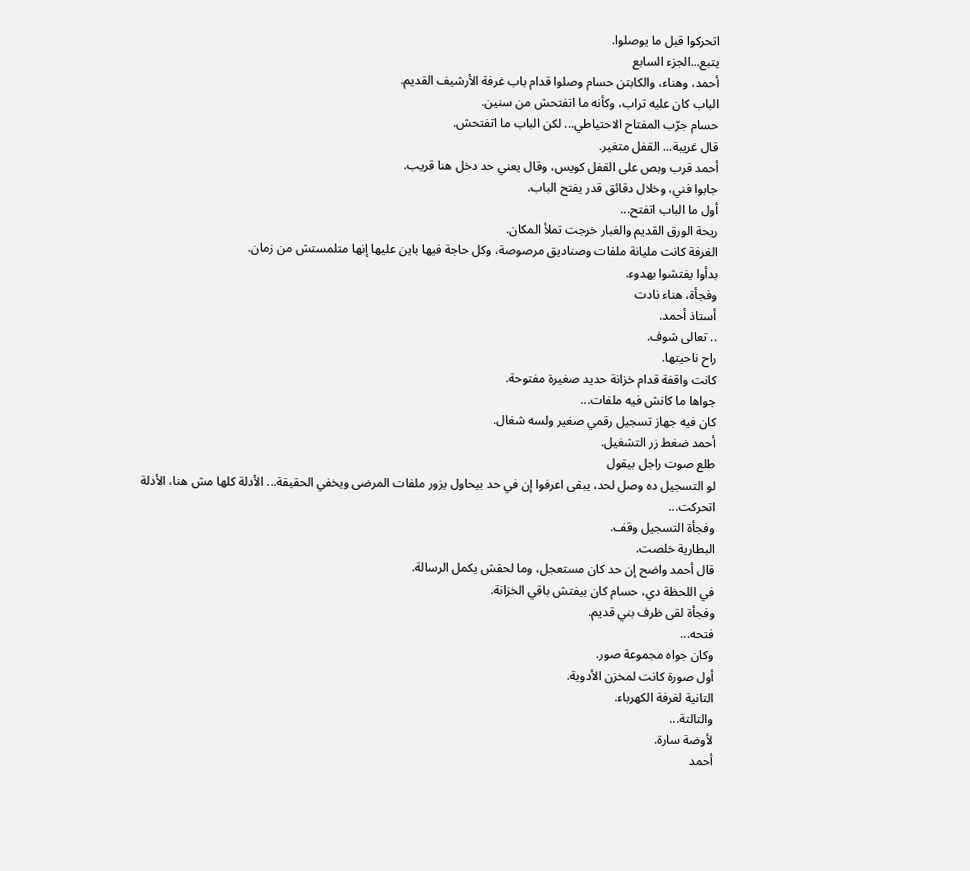اتحركوا قبل ما يوصلوا.
يتبع...الجزء السابع
أحمد، وهناء، والكابتن حسام وصلوا قدام باب غرفة الأرشيف القديم.
الباب كان عليه تراب، وكأنه ما اتفتحش من سنين.
حسام جرّب المفتاح الاحتياطي... لكن الباب ما اتفتحش.
قال غريبة... القفل متغير.
أحمد قرب وبص على القفل كويس، وقال يعني حد دخل هنا قريب.
جابوا فني، وخلال دقائق قدر يفتح الباب.
أول ما الباب اتفتح...
ريحة الورق القديم والغبار خرجت تملأ المكان.
الغرفة كانت مليانة ملفات وصناديق مرصوصة، وكل حاجة فيها باين عليها إنها متلمستش من زمان.
بدأوا يفتشوا بهدوء.
وفجأة، هناء نادت
أستاذ أحمد.
.. تعالى شوف.
راح ناحيتها.
كانت واقفة قدام خزانة حديد صغيرة مفتوحة.
جواها ما كانش فيه ملفات...
كان فيه جهاز تسجيل رقمي صغير ولسه شغال.
أحمد ضغط زر التشغيل.
طلع صوت راجل بيقول
لو التسجيل ده وصل لحد، يبقى اعرفوا إن في حد بيحاول يزور ملفات المرضى ويخفي الحقيقة... الأدلة كلها مش هنا، الأدلة اتحركت...
وفجأة التسجيل وقف.
البطارية خلصت.
قال أحمد واضح إن حد كان مستعجل، وما لحقش يكمل الرسالة.
في اللحظة دي، حسام كان بيفتش باقي الخزانة.
وفجأة لقى ظرف بني قديم.
فتحه...
وكان جواه مجموعة صور.
أول صورة كانت لمخزن الأدوية.
التانية لغرفة الكهرباء.
والتالتة...
لأوضة سارة.
أحمد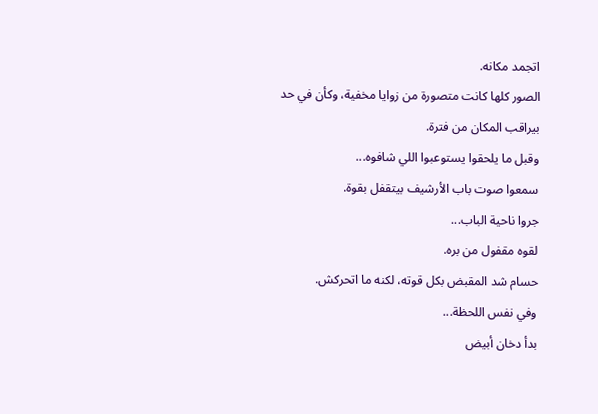اتجمد مكانه.
الصور كلها كانت متصورة من زوايا مخفية، وكأن في حد بيراقب المكان من فترة.
وقبل ما يلحقوا يستوعبوا اللي شافوه...
سمعوا صوت باب الأرشيف بيتقفل بقوة.
جروا ناحية الباب...
لقوه مقفول من بره.
حسام شد المقبض بكل قوته، لكنه ما اتحركش.
وفي نفس اللحظة...
بدأ دخان أبيض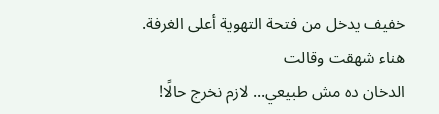خفيف يدخل من فتحة التهوية أعلى الغرفة.
هناء شهقت وقالت
الدخان ده مش طبيعي... لازم نخرج حالًا!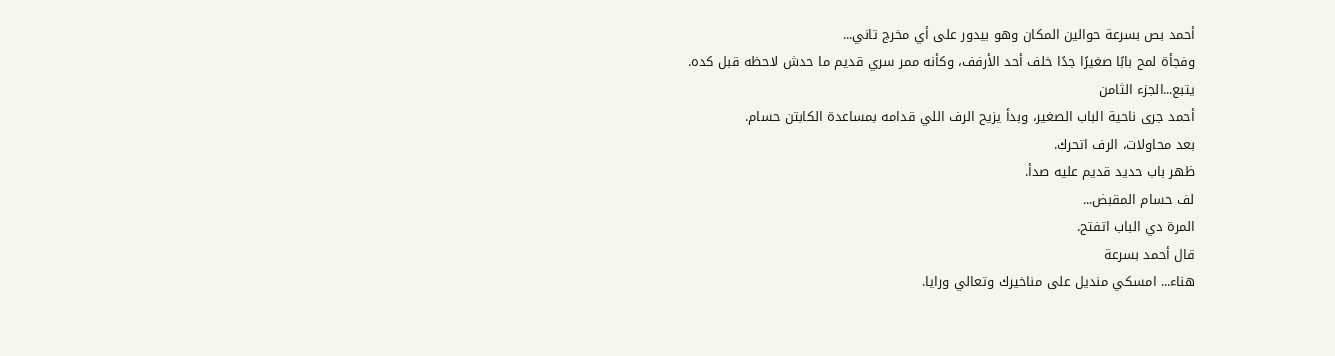أحمد بص بسرعة حوالين المكان وهو بيدور على أي مخرج تاني...
وفجأة لمح بابًا صغيرًا جدًا خلف أحد الأرفف، وكأنه ممر سري قديم ما حدش لاحظه قبل كده.
يتبع...الجزء الثامن
أحمد جرى ناحية الباب الصغير، وبدأ يزيح الرف اللي قدامه بمساعدة الكابتن حسام.
بعد محاولات، الرف اتحرك.
ظهر باب حديد قديم عليه صدأ.
لف حسام المقبض...
المرة دي الباب اتفتح.
قال أحمد بسرعة
هناء... امسكي منديل على مناخيرك وتعالي ورايا.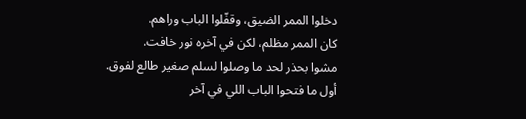دخلوا الممر الضيق، وقفّلوا الباب وراهم.
كان الممر مظلم، لكن في آخره نور خافت.
مشوا بحذر لحد ما وصلوا لسلم صغير طالع لفوق.
أول ما فتحوا الباب اللي في آخر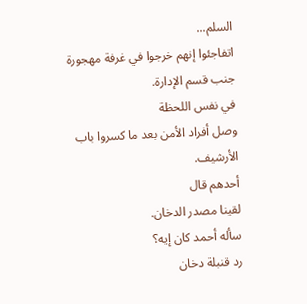السلم...
اتفاجئوا إنهم خرجوا في غرفة مهجورة جنب قسم الإدارة.
في نفس اللحظة
وصل أفراد الأمن بعد ما كسروا باب الأرشيف.
أحدهم قال
لقينا مصدر الدخان.
سأله أحمد كان إيه؟
رد قنبلة دخان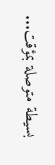بسيطة متوصلة بمؤقت...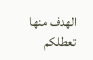الهدف منها تعطلكم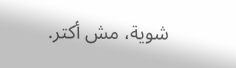شوية، مش أكتر.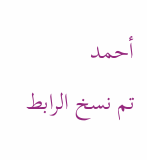أحمد
تم نسخ الرابط